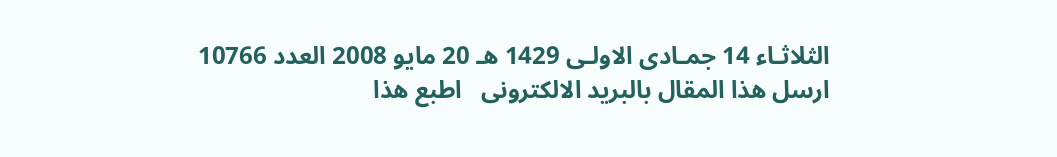الثلاثـاء 14 جمـادى الاولـى 1429 هـ 20 مايو 2008 العدد 10766
ارسل هذا المقال بالبريد الالكترونى   اطبع هذا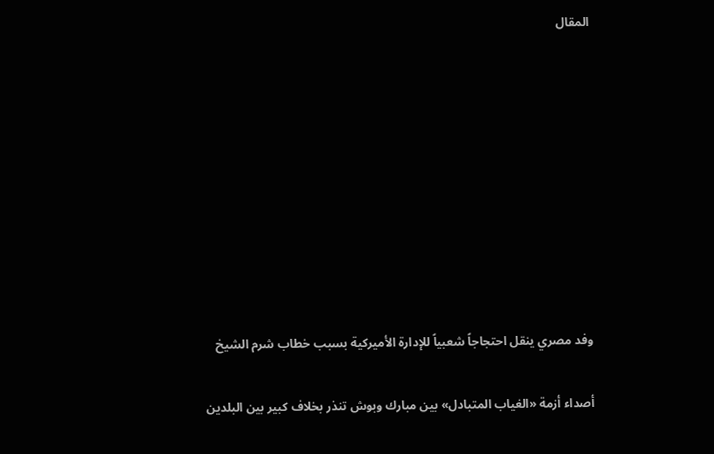المقال









وفد مصري ينقل احتجاجاً شعبياً للإدارة الأميركية بسبب خطاب شرم الشيخ

أصداء أزمة «الغياب المتبادل» بين مبارك وبوش تنذر بخلاف كبير بين البلدين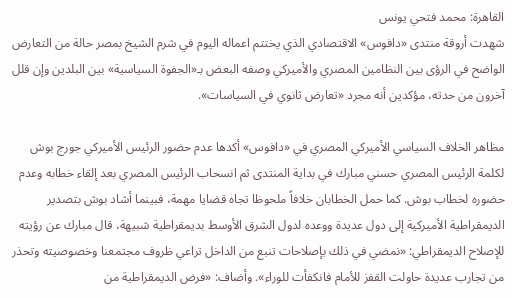القاهرة: محمد فتحي يونس
شهدت أروقة منتدى «دافوس» الاقتصادي الذي يختتم اعماله اليوم في شرم الشيخ بمصر حالة من التعارض الواضح في الرؤى بين النظامين المصري والأميركي وصفه البعض بـ«الجفوة السياسية» بين البلدين وإن قلل آخرون من حدته، مؤكدين أنه مجرد «تعارض ثانوي في السياسات».

مظاهر الخلاف السياسي الأميركي المصري في «دافوس» أكدها عدم حضور الرئيس الأميركي جورج بوش لكلمة الرئيس المصري حسني مبارك في بداية المنتدى ثم انسحاب الرئيس المصري بعد إلقاء خطابه وعدم حضوره لخطاب بوش. كما حمل الخطابان خلافاً ملحوظا تجاه قضايا مهمة، فبينما أشاد بوش بتصدير الديمقراطية الأميركية إلى دول عديدة ووعده لدول الشرق الأوسط بديمقراطية شبيهة، قال مبارك عن رؤيته للإصلاح الديمقراطي: «نمضي في ذلك بإصلاحات تنبع من الداخل تراعي ظروف مجتمعنا وخصوصيته وتحذر من تجارب عديدة حاولت القفز للأمام فانكفأت للوراء». وأضاف: «فرض الديمقراطية من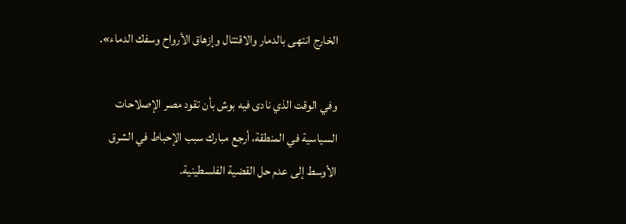الخارج انتهى بالدمار والاقتتال وإزهاق الأرواح وسفك الدماء».

وفي الوقت الذي نادى فيه بوش بأن تقود مصر الإصلاحات السياسية في المنطقة، أرجع مبارك سبب الإحباط في الشرق الأوسط إلى عدم حل القضية الفلسطينية.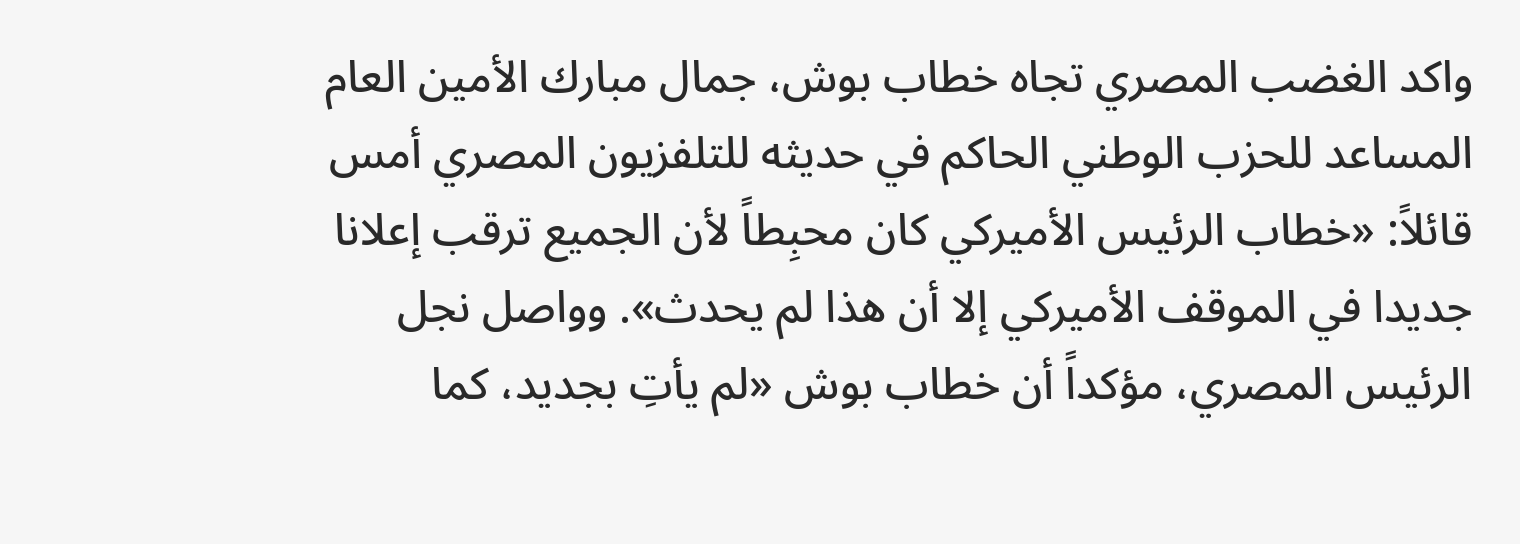واكد الغضب المصري تجاه خطاب بوش، جمال مبارك الأمين العام المساعد للحزب الوطني الحاكم في حديثه للتلفزيون المصري أمس قائلاً: «خطاب الرئيس الأميركي كان محبِطاً لأن الجميع ترقب إعلانا جديدا في الموقف الأميركي إلا أن هذا لم يحدث». وواصل نجل الرئيس المصري، مؤكداً أن خطاب بوش «لم يأتِ بجديد، كما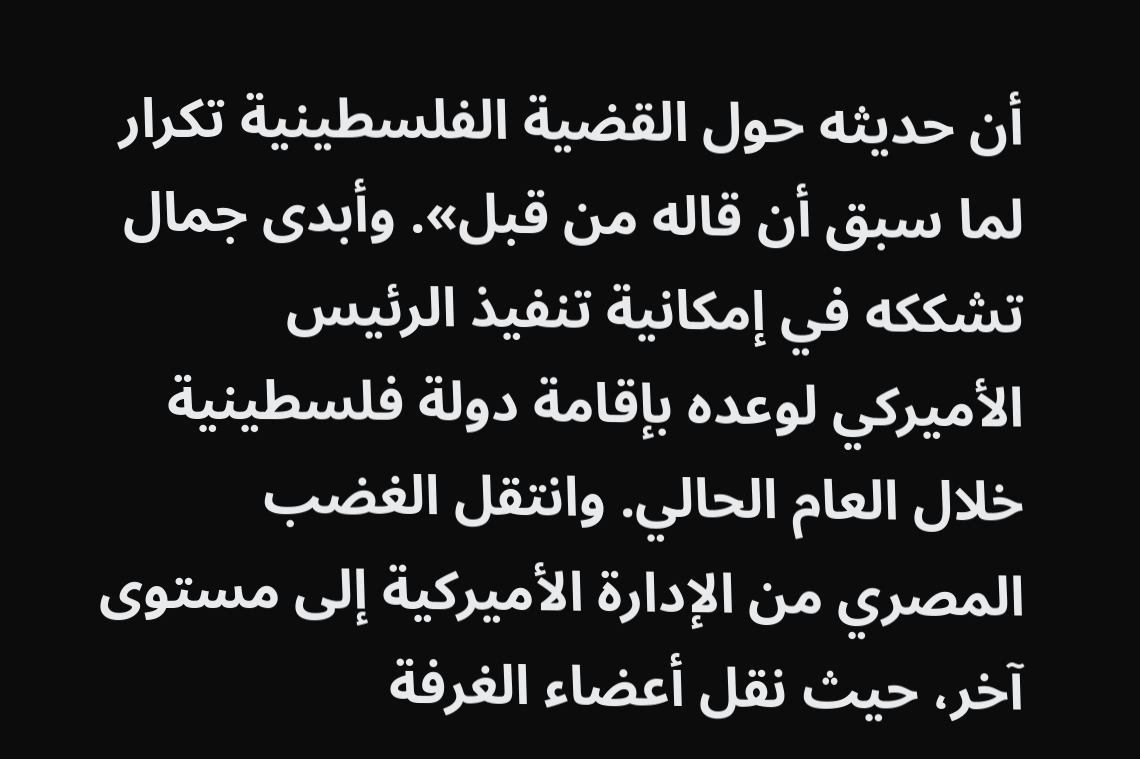أن حديثه حول القضية الفلسطينية تكرار لما سبق أن قاله من قبل». وأبدى جمال تشككه في إمكانية تنفيذ الرئيس الأميركي لوعده بإقامة دولة فلسطينية خلال العام الحالي. وانتقل الغضب المصري من الإدارة الأميركية إلى مستوى آخر، حيث نقل أعضاء الغرفة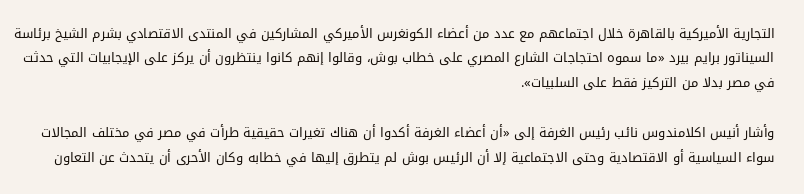التجارية الأميركية بالقاهرة خلال اجتماعهم مع عدد من أعضاء الكونغرس الأميركي المشاركين في المنتدى الاقتصادي بشرم الشيخ برئاسة السيناتور برايم بيرد «ما سموه احتجاجات الشارع المصري على خطاب بوش، وقالوا إنهم كانوا ينتظرون أن يركز على الإيجابيات التي حدثت في مصر بدلا من التركيز فقط على السلبيات».

وأشار أنيس اكلامندوس نائب رئيس الغرفة إلى «أن أعضاء الغرفة أكدوا أن هناك تغيرات حقيقية طرأت في مصر في مختلف المجالات سواء السياسية أو الاقتصادية وحتى الاجتماعية إلا أن الرئيس بوش لم يتطرق إليها في خطابه وكان الأحرى أن يتحدث عن التعاون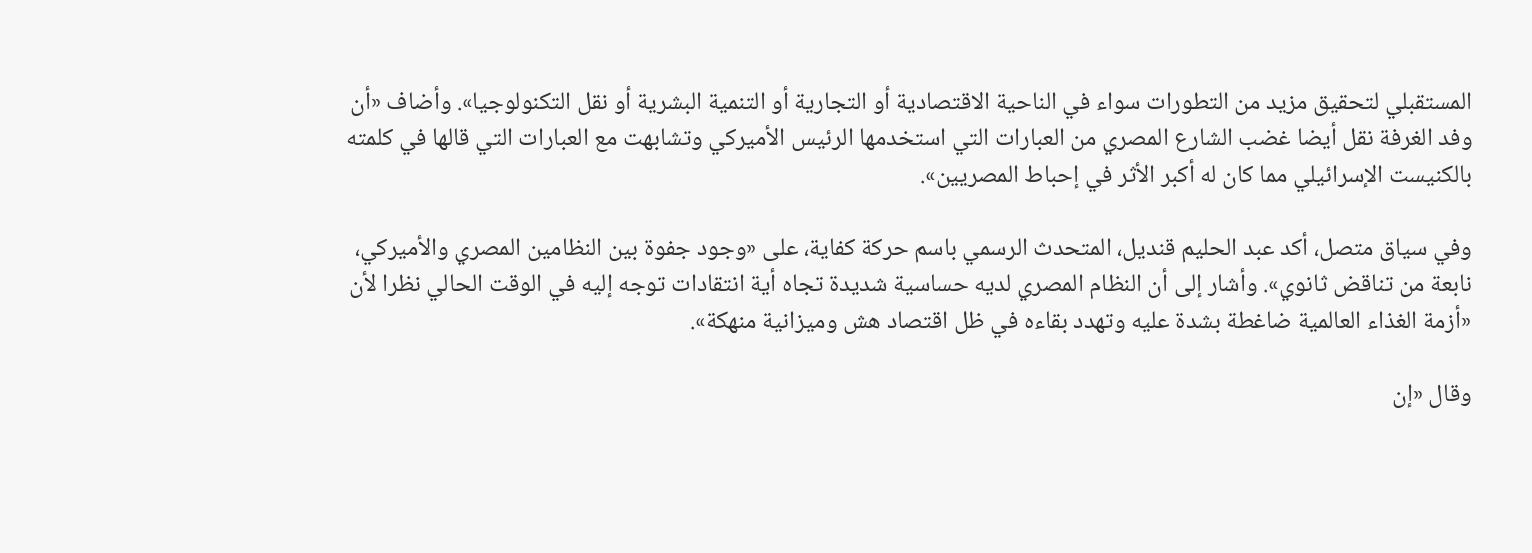المستقبلي لتحقيق مزيد من التطورات سواء في الناحية الاقتصادية أو التجارية أو التنمية البشرية أو نقل التكنولوجيا». وأضاف «أن وفد الغرفة نقل أيضا غضب الشارع المصري من العبارات التي استخدمها الرئيس الأميركي وتشابهت مع العبارات التي قالها في كلمته بالكنيست الإسرائيلي مما كان له أكبر الأثر في إحباط المصريين».

وفي سياق متصل، أكد عبد الحليم قنديل، المتحدث الرسمي باسم حركة كفاية، على «وجود جفوة بين النظامين المصري والأميركي، نابعة من تناقض ثانوي». وأشار إلى أن النظام المصري لديه حساسية شديدة تجاه أية انتقادات توجه إليه في الوقت الحالي نظرا لأن «أزمة الغذاء العالمية ضاغطة بشدة عليه وتهدد بقاءه في ظل اقتصاد هش وميزانية منهكة».

وقال «إن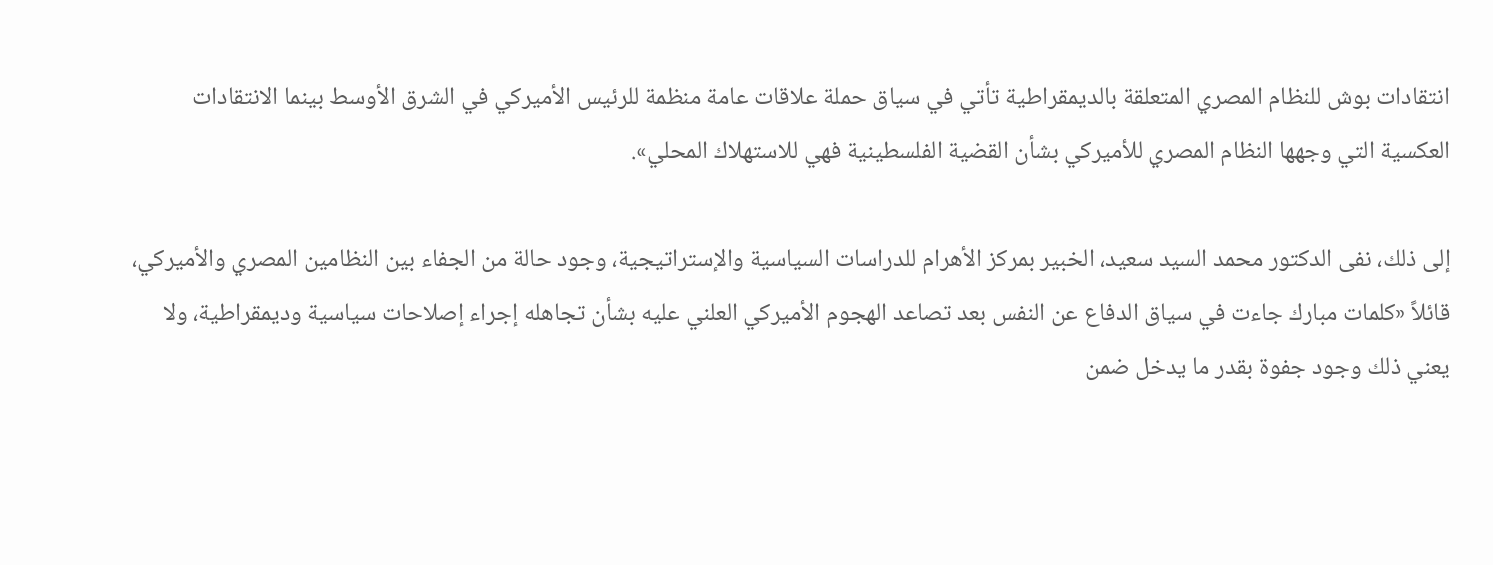انتقادات بوش للنظام المصري المتعلقة بالديمقراطية تأتي في سياق حملة علاقات عامة منظمة للرئيس الأميركي في الشرق الأوسط بينما الانتقادات العكسية التي وجهها النظام المصري للأميركي بشأن القضية الفلسطينية فهي للاستهلاك المحلي».

إلى ذلك، نفى الدكتور محمد السيد سعيد، الخبير بمركز الأهرام للدراسات السياسية والإستراتيجية، وجود حالة من الجفاء بين النظامين المصري والأميركي، قائلاً «كلمات مبارك جاءت في سياق الدفاع عن النفس بعد تصاعد الهجوم الأميركي العلني عليه بشأن تجاهله إجراء إصلاحات سياسية وديمقراطية، ولا يعني ذلك وجود جفوة بقدر ما يدخل ضمن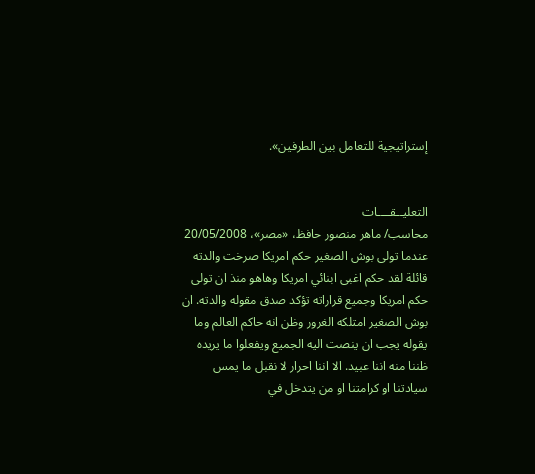إستراتيجية للتعامل بين الطرفين».


التعليــقــــات
محاسب/ ماهر منصور حافظ، «مصر»، 20/05/2008
عندما تولى بوش الصغير حكم امريكا صرخت والدته قائلة لقد حكم اغبى ابنائي امريكا وهاهو منذ ان تولى حكم امريكا وجميع قراراته تؤكد صدق مقوله والدته. ان بوش الصغير امتلكه الغرور وظن انه حاكم العالم وما يقوله يجب ان ينصت اليه الجميع ويفعلوا ما يريده ظننا منه اننا عبيد. الا اننا احرار لا نقبل ما يمس سيادتنا او كرامتنا او من يتدخل في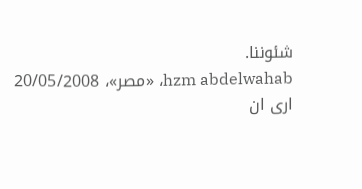شئوننا.
hzm abdelwahab، «مصر»، 20/05/2008
ارى ان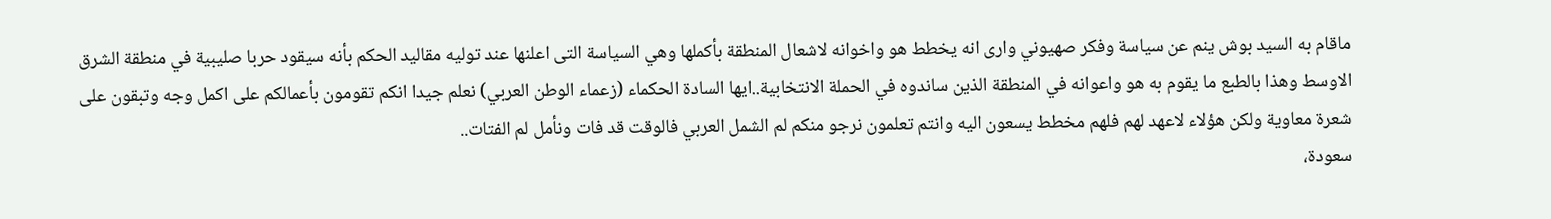ماقام به السيد بوش ينم عن سياسة وفكر صهيوني وارى انه يخطط هو واخوانه لاشعال المنطقة بأكملها وهي السياسة التى اعلنها عند توليه مقاليد الحكم بأنه سيقود حربا صليبية في منطقة الشرق الاوسط وهذا بالطبع ما يقوم به هو واعوانه في المنطقة الذين ساندوه في الحملة الانتخابية..ايها السادة الحكماء (زعماء الوطن العربي) نعلم جيدا انكم تقومون بأعمالكم على اكمل وجه وتبقون على شعرة معاوية ولكن هؤلاء لاعهد لهم فلهم مخطط يسعون اليه وانتم تعلمون نرجو منكم لم الشمل العربي فالوقت قد فات ونأمل لم الفتات..
سعودة،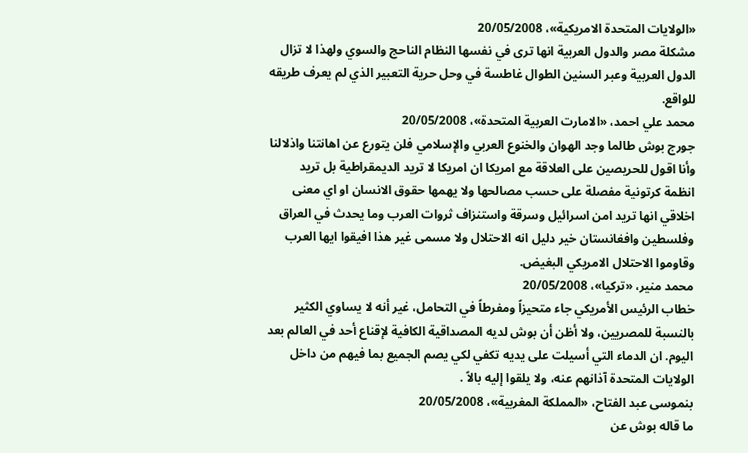«الولايات المتحدة الامريكية»، 20/05/2008
مشكلة مصر والدول العربية انها ترى في نفسها النظام الناحج والسوي ولهذا لا تزال الدول العربية وعبر السنين الطوال غاطسة في وحل حرية التعبير الذي لم يعرف طريقه للواقع.
محمد علي احمد، «الامارت العربية المتحدة»، 20/05/2008
جورج بوش طالما وجد الهوان والخنوع العربي والإسلامي فلن يتورع عن اهانتنا واذلالنا وأنا اقول للحريصين على العلاقة مع امريكا ان امريكا لا تريد الديمقراطية بل تريد انظمة كرتونية مفصلة على حسب مصالحها ولا يهمها حقوق الانسان او اي معنى اخلاقي انها تريد امن اسرائيل وسرقة واستنزاف ثروات العرب وما يحدث في العراق وفلسطين وافغانستان خير دليل انه الاحتلال ولا مسمى غير هذا افيقوا ايها العرب وقاوموا الاحتلال الامريكي البغيض.
محمد منير، «تركيا»، 20/05/2008
خطاب الرئيس الأمريكي جاء متحيزاً ومفرطاً في التحامل، غير أنه لا يساوي الكثير بالنسبة للمصريين، ولا أظن أن بوش لديه المصداقية الكافية لإقناع أحد في العالم بعد اليوم. ان الدماء التي أسيلت على يديه تكفي لكي يصم الجميع بما فيهم من داخل الولايات المتحدة آذانهم عنه، ولا يلقوا إليه بالاً .
بنموسى عبد الفتاح، «المملكة المغربية»، 20/05/2008
ما قاله بوش عن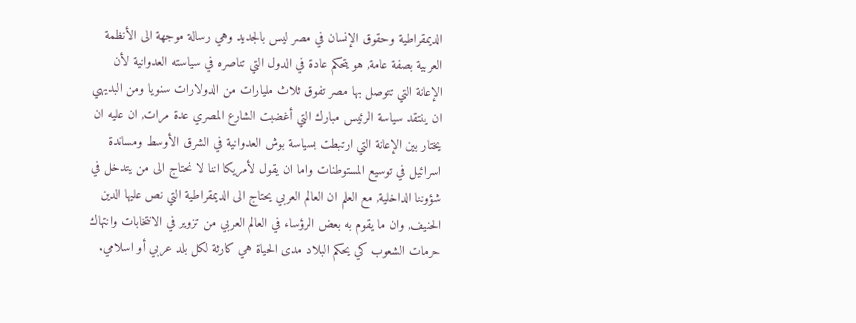الديمقراطية وحقوق الإنسان في مصر ليس بالجديد وهي رسالة موجهة الى الأنظمة العربية بصفة عامة, هو يتحكم عادة في الدول التي تناصره في سياسته العدوانية لأن الإعانة التي تتوصل بها مصر تفوق ثلاث مليارات من الدولارات سنويا ومن البديهي ان ينتقد سياسة الرئيس مبارك التي أغضبت الشارع المصري عدة مرات, ان عليه ان يختار بين الإعانة التي ارتبطت بسياسة بوش العدوانية في الشرق الأوسط ومساندة اسرائيل في توسيع المستوطنات واما ان يقول لأمريكا اننا لا نحتاج الى من يتدخل في شؤوننا الداخلية, مع العلم ان العالم العربي يحتاج الى الديمقراطية التي نص عليها الدين الحنيف, وان ما يقوم به بعض الرؤساء في العالم العربي من تزوير في الانتخابات وانتهاك حرمات الشعوب كي يحكم البلاد مدى الحياة هي كارثة لكل بلد عربي أو اسلامي.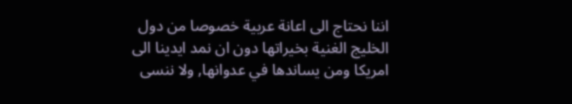اننا نحتاج الى اعانة عربية خصوصا من دول الخليج الغنية بخيراتها دون ان نمد ايدينا الى امريكا ومن يساندها في عدوانها, ولا ننسى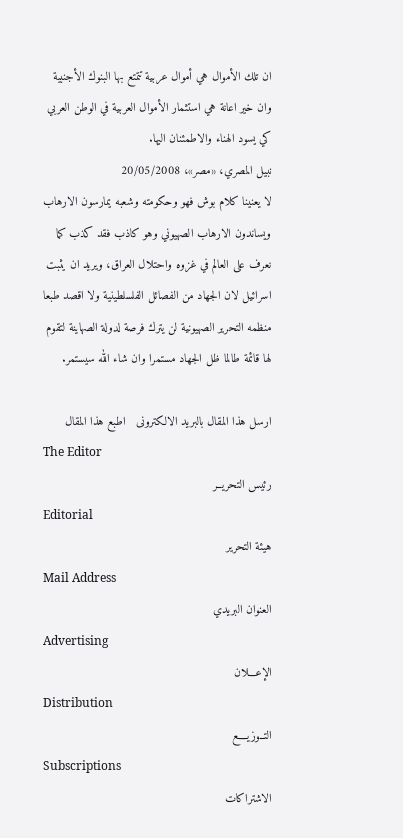ان تلك الأموال هي أموال عربية تتمتع بها البنوك الأجنبية وان خير اعانة هي استثمار الأموال العربية في الوطن العربي كي يسود الهناء والاطمئنان اليها.
نبيل المصري، «مصر»، 20/05/2008
لا يعنينا كلام بوش فهو وحكومته وشعبه يمارسون الارهاب ويساندون الارهاب الصهيوني وهو كاذب فقد كذب كما نعرف على العالم في غزوه واحتلال العراق، ويريد ان يثبت اسرائيل لان الجهاد من الفصائل الفلسلطينية ولا اقصد طبعا منظمه التحرير الصهيونية لن يترك فرصة لدولة الصهاينة لتقوم لها قائمة طالما ظل الجهاد مستمرا وان شاء الله سيستمر.

ارسل هذا المقال بالبريد الالكترونى   اطبع هذا المقال
The Editor
رئيس التحريــر
Editorial
هيئة التحرير
Mail Address
العنوان البريدي
Advertising
الإعـــلان
Distribution
التــوزيــــع
Subscriptions
الاشتراكات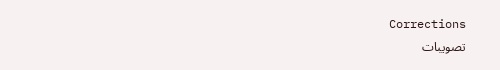Corrections
تصويبات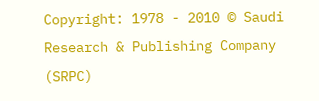Copyright: 1978 - 2010 © Saudi Research & Publishing Company (SRPC)